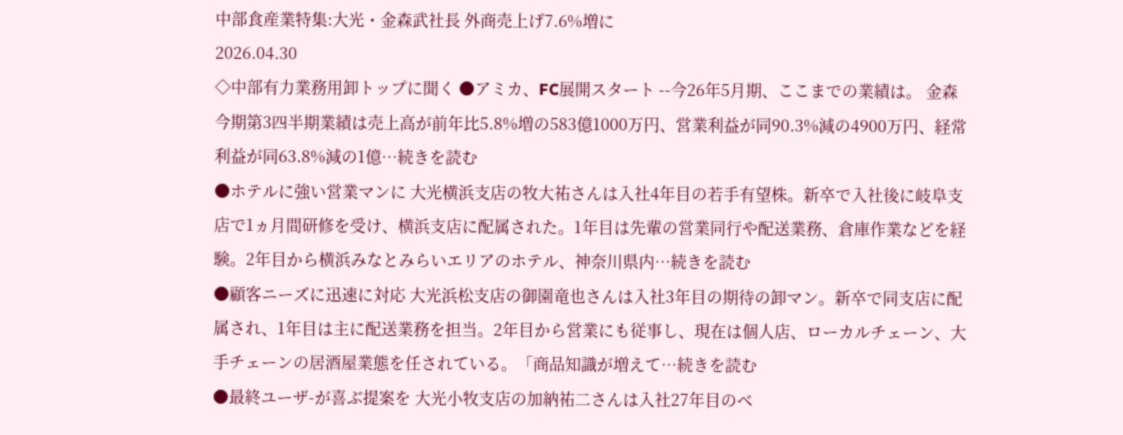中部食産業特集:大光・金森武社長 外商売上げ7.6%増に
2026.04.30
◇中部有力業務用卸トップに聞く ●アミカ、FC展開スタート --今26年5月期、ここまでの業績は。 金森 今期第3四半期業績は売上高が前年比5.8%増の583億1000万円、営業利益が同90.3%減の4900万円、経常利益が同63.8%減の1億…続きを読む
●ホテルに強い営業マンに 大光横浜支店の牧大祐さんは入社4年目の若手有望株。新卒で入社後に岐阜支店で1ヵ月間研修を受け、横浜支店に配属された。1年目は先輩の営業同行や配送業務、倉庫作業などを経験。2年目から横浜みなとみらいエリアのホテル、神奈川県内…続きを読む
●顧客ニーズに迅速に対応 大光浜松支店の御園竜也さんは入社3年目の期待の卸マン。新卒で同支店に配属され、1年目は主に配送業務を担当。2年目から営業にも従事し、現在は個人店、ローカルチェーン、大手チェーンの居酒屋業態を任されている。「商品知識が増えて…続きを読む
●最終ユーザ-が喜ぶ提案を 大光小牧支店の加納祐二さんは入社27年目のベ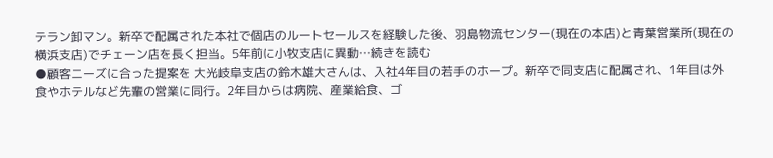テラン卸マン。新卒で配属された本社で個店のルートセールスを経験した後、羽島物流センター(現在の本店)と青葉営業所(現在の横浜支店)でチェーン店を長く担当。5年前に小牧支店に異動…続きを読む
●顧客ニーズに合った提案を 大光岐阜支店の鈴木雄大さんは、入社4年目の若手のホープ。新卒で同支店に配属され、1年目は外食やホテルなど先輩の営業に同行。2年目からは病院、産業給食、ゴ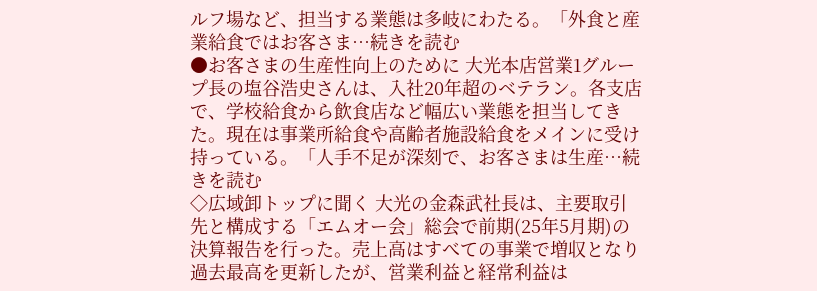ルフ場など、担当する業態は多岐にわたる。「外食と産業給食ではお客さま…続きを読む
●お客さまの生産性向上のために 大光本店営業1グループ長の塩谷浩史さんは、入社20年超のベテラン。各支店で、学校給食から飲食店など幅広い業態を担当してきた。現在は事業所給食や高齢者施設給食をメインに受け持っている。「人手不足が深刻で、お客さまは生産…続きを読む
◇広域卸トップに聞く 大光の金森武社長は、主要取引先と構成する「エムオー会」総会で前期(25年5月期)の決算報告を行った。売上高はすべての事業で増収となり過去最高を更新したが、営業利益と経常利益は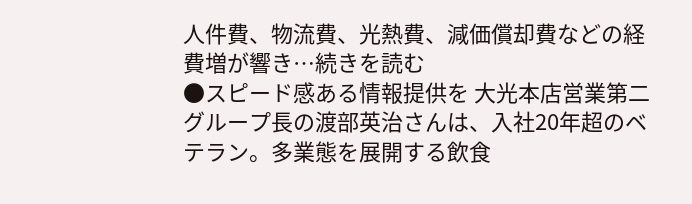人件費、物流費、光熱費、減価償却費などの経費増が響き…続きを読む
●スピード感ある情報提供を 大光本店営業第二グループ長の渡部英治さんは、入社20年超のベテラン。多業態を展開する飲食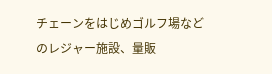チェーンをはじめゴルフ場などのレジャー施設、量販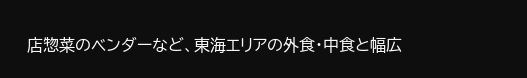店惣菜のベンダーなど、東海エリアの外食・中食と幅広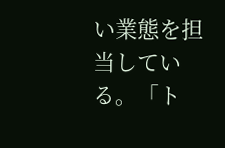い業態を担当している。「ト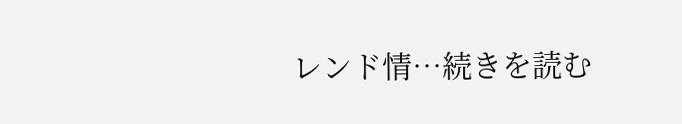レンド情…続きを読む